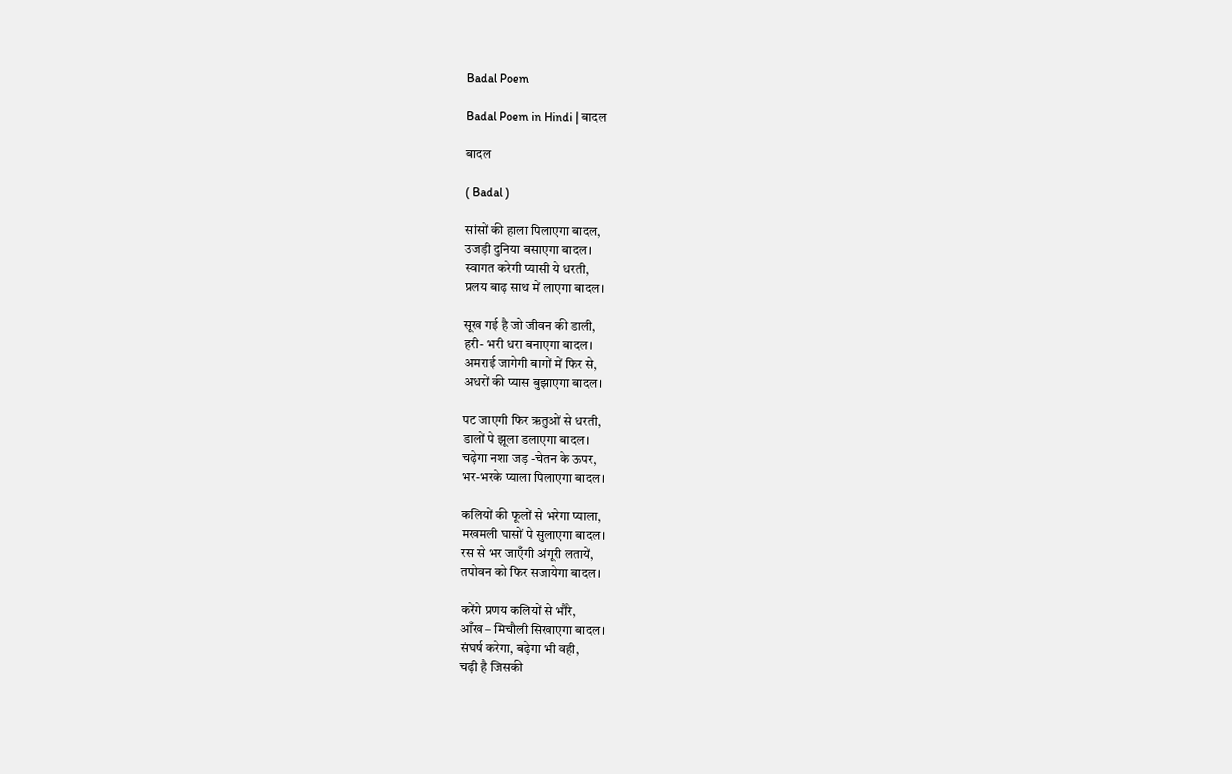Badal Poem

Badal Poem in Hindi | बादल

बादल

( Badal )

सांसों की हाला पिलाएगा बादल,
उजड़ी दुनिया बसाएगा बादल।
स्वागत करेगी प्यासी ये धरती,
प्रलय बाढ़ साथ में लाएगा बादल।

सूख गई है जो जीवन की डाली,
हरी- भरी धरा बनाएगा बादल।
अमराई जागेगी बागों में फिर से,
अधरों की प्यास बुझाएगा बादल।

पट जाएगी फिर ऋतुओं से धरती,
डालों पे झूला डलाएगा बादल।
चढ़ेगा नशा जड़ -चेतन के ऊपर,
भर-भरके प्याला पिलाएगा बादल।

कलियों की फूलों से भरेगा प्याला,
मखमली घासों पे सुलाएगा बादल।
रस से भर जाएँगी अंगूरी लतायें,
तपोवन को फिर सजायेगा बादल।

करेंगे प्रणय कलियों से भौंरे,
आँख – मिचौली सिखाएगा बादल।
संघर्ष करेगा, बढ़ेगा भी वही,
चढ़ी है जिसकी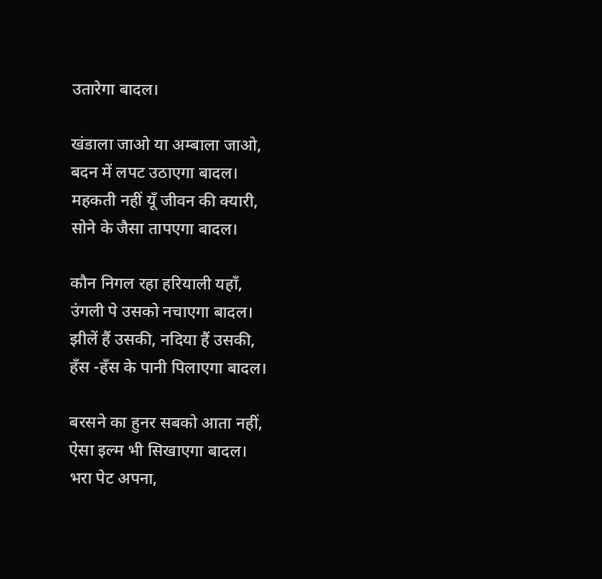उतारेगा बादल।

खंडाला जाओ या अम्बाला जाओ,
बदन में लपट उठाएगा बादल।
महकती नहीं यूँ जीवन की क्यारी,
सोने के जैसा तापएगा बादल।

कौन निगल रहा हरियाली यहाँ,
उंगली पे उसको नचाएगा बादल।
झीलें हैं उसकी, नदिया हैं उसकी,
हँस -हँस के पानी पिलाएगा बादल।

बरसने का हुनर सबको आता नहीं,
ऐसा इल्म भी सिखाएगा बादल।
भरा पेट अपना,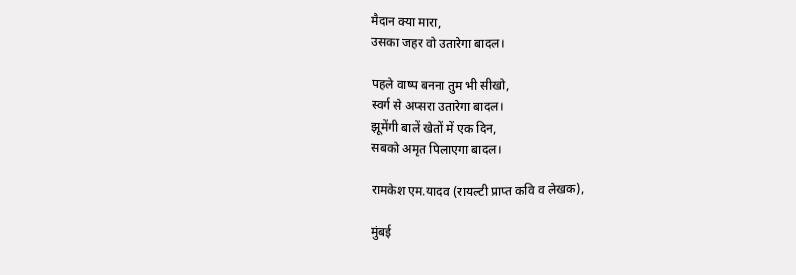मैदान क्या मारा,
उसका जहर वो उतारेगा बादल।

पहले वाष्प बनना तुम भी सीखो,
स्वर्ग से अप्सरा उतारेगा बादल।
झूमेंगी बालें खेतों में एक दिन,
सबको अमृत पिलाएगा बादल।

रामकेश एम.यादव (रायल्टी प्राप्त कवि व लेखक),

मुंबई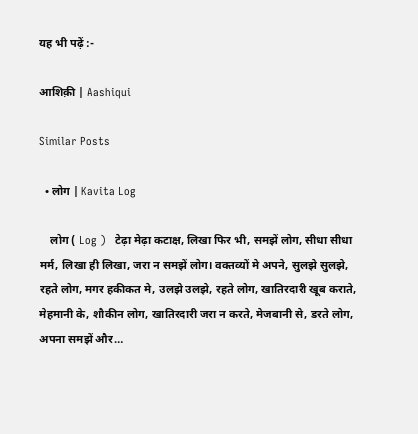यह भी पढ़ें :-

आशिक़ी | Aashiqui

Similar Posts

  • लोग | Kavita Log

    लोग ( Log )   टेढ़ा मेढ़ा कटाक्ष, लिखा फिर भी, समझें लोग, सीधा सीधा मर्म, लिखा ही लिखा, जरा न समझें लोग। वक्तव्यों मे अपने, सुलझे सुलझे, रहते लोग, मगर हकीकत मे, उलझे उलझे, रहते लोग, खातिरदारी खूब कराते, मेहमानी के, शौकीन लोग, खातिरदारी जरा न करते, मेजबानी से, डरते लोग, अपना समझें और…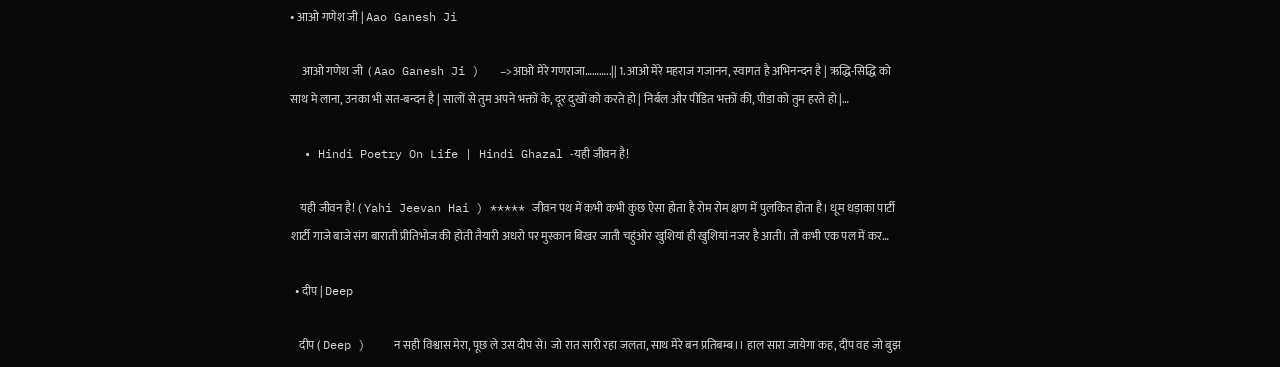• आओ गणेश जी | Aao Ganesh Ji

     आओ गणेश जी  ( Aao Ganesh Ji )   –>आओ मेरे गणराजा………..|| 1.आओ मेरे महराज गजानन, स्वागत है अभिनन्दन है | ऋद्धि-सिद्धि को साथ मे लाना, उनका भी सत-बन्दन है | सालों से तुम अपने भक्तों के, दूर दुखों को करते हो | निर्बल और पीडित भक्तों की, पीडा को तुम हरते हो |…

  • Hindi Poetry On Life | Hindi Ghazal -यही जीवन है!

    यही जीवन है! ( Yahi Jeevan Hai ) ***** जीवन पथ में कभी कभी कुछ ऐसा होता है रोम रोम क्षण में पुलकित होता है। धूम धड़ाका पार्टी शार्टी गाजे बाजे संग बाराती प्रीतिभोज की होती तैयारी अधरो पर मुस्कान बिखर जाती चहुंओर खुशियां ही खुशियां नजर है आती। तो कभी एक पल में कर…

  • दीप | Deep

    दीप ( Deep )    न सही विश्वास मेरा, पूछ ले उस दीप से। जो रात सारी रहा जलता, साथ मेरे बन प्रतिबम्ब।। हाल सारा जायेगा कह, दीप वह जो बुझ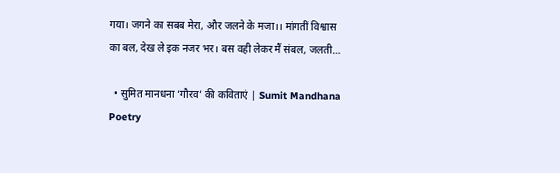गया। जगने का सबब मेरा, और जलने के मजा।। मांगतीं विश्वास का बल, देख ले इक नजर भर। बस वही लेकर मैं संबल, जलती…

  • सुमित मानधना ‘गौरव’ की कविताएं | Sumit Mandhana Poetry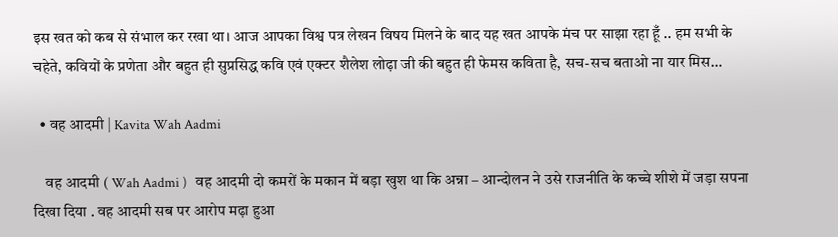इस खत को कब से संभाल कर रखा था। आज आपका विश्व पत्र लेखन विषय मिलने के बाद यह खत आपके मंच पर साझा रहा हूँ .. हम सभी के चहेते, कवियों के प्रणेता और बहुत ही सुप्रसिद्ध कवि एवं एक्टर शैलेश लोढ़ा जी की बहुत ही फेमस कविता है, सच-सच बताओ ना यार मिस…

  • वह आदमी | Kavita Wah Aadmi

    वह आदमी ( Wah Aadmi )   वह आदमी दो कमरों के मकान में बड़ा खुश था कि अन्ना – आन्दोलन ने उसे राजनीति के कच्चे शीशे में जड़ा सपना दिखा दिया . वह आदमी सब पर आरोप मढ़ा हुआ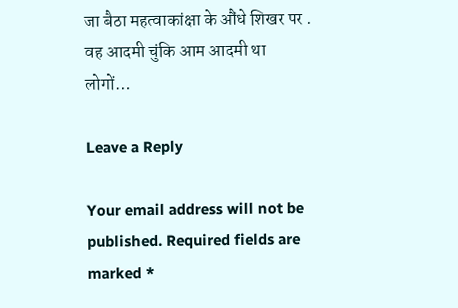जा बैठा महत्वाकांक्षा के औंधे शिखर पर . वह आदमी चुंकि आम आदमी था लोगों…

Leave a Reply

Your email address will not be published. Required fields are marked *